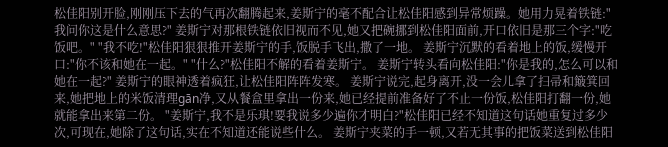松佳阳别开脸,刚刚压下去的气再次翻腾起来,姜斯宁的毫不配合让松佳阳感到异常烦躁。她用力晃着铁链:"我问你这是什么意思?" 姜斯宁对那根铁链依旧视而不见,她又把碗挪到松佳阳面前,开口依旧是那三个字:"吃饭吧。" "我不吃!"松佳阳狠狠推开姜斯宁的手,饭脱手飞出,撒了一地。 姜斯宁沉默的看着地上的饭,缓慢开口:"你不该和她在一起。" "什么?"松佳阳不解的看着姜斯宁。 姜斯宁转头看向松佳阳:"你是我的,怎么可以和她在一起?" 姜斯宁的眼神透着疯狂,让松佳阳阵阵发寒。 姜斯宁说完,起身离开,没一会儿拿了扫帚和簸箕回来,她把地上的米饭清理gān净,又从餐盒里拿出一份来,她已经提前准备好了不止一份饭,松佳阳打翻一份,她就能拿出来第二份。 "姜斯宁,我不是乐琪!要我说多少遍你才明白?"松佳阳已经不知道这句话她重复过多少次,可现在,她除了这句话,实在不知道还能说些什么。 姜斯宁夹菜的手一顿,又若无其事的把饭菜送到松佳阳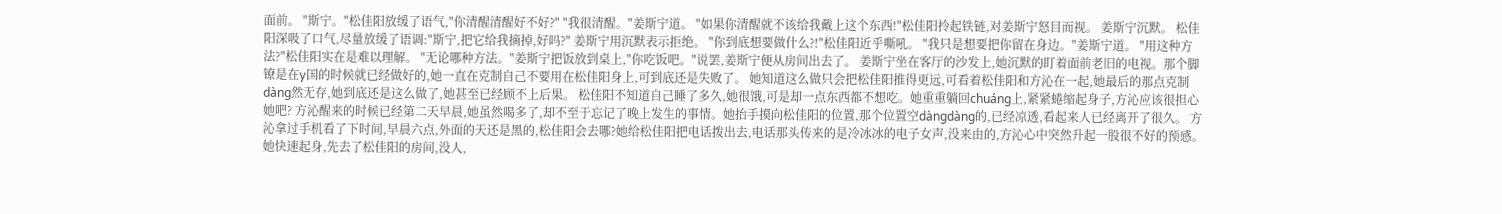面前。 "斯宁。"松佳阳放缓了语气,"你清醒清醒好不好?" "我很清醒。"姜斯宁道。 "如果你清醒就不该给我戴上这个东西!"松佳阳拎起铁链,对姜斯宁怒目而视。 姜斯宁沉默。 松佳阳深吸了口气,尽量放缓了语调:"斯宁,把它给我摘掉,好吗?" 姜斯宁用沉默表示拒绝。 "你到底想要做什么?!"松佳阳近乎嘶吼。 "我只是想要把你留在身边。"姜斯宁道。 "用这种方法?"松佳阳实在是难以理解。 "无论哪种方法。"姜斯宁把饭放到桌上,"你吃饭吧。"说罢,姜斯宁便从房间出去了。 姜斯宁坐在客厅的沙发上,她沉默的盯着面前老旧的电视。那个脚镣是在y国的时候就已经做好的,她一直在克制自己不要用在松佳阳身上,可到底还是失败了。 她知道这么做只会把松佳阳推得更远,可看着松佳阳和方沁在一起,她最后的那点克制dàng然无存,她到底还是这么做了,她甚至已经顾不上后果。 松佳阳不知道自己睡了多久,她很饿,可是却一点东西都不想吃。她重重躺回chuáng上,紧紧蜷缩起身子,方沁应该很担心她吧? 方沁醒来的时候已经第二天早晨,她虽然喝多了,却不至于忘记了晚上发生的事情。她抬手摸向松佳阳的位置,那个位置空dàngdàng的,已经凉透,看起来人已经离开了很久。 方沁拿过手机看了下时间,早晨六点,外面的天还是黑的,松佳阳会去哪?她给松佳阳把电话拨出去,电话那头传来的是冷冰冰的电子女声,没来由的,方沁心中突然升起一股很不好的预感。 她快速起身,先去了松佳阳的房间,没人,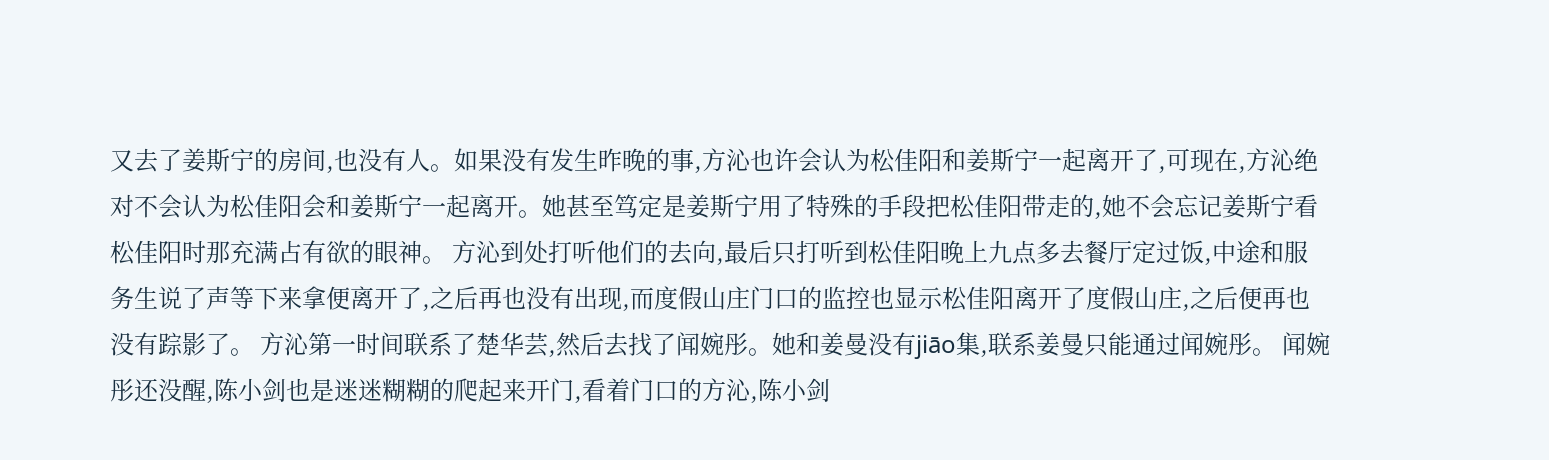又去了姜斯宁的房间,也没有人。如果没有发生昨晚的事,方沁也许会认为松佳阳和姜斯宁一起离开了,可现在,方沁绝对不会认为松佳阳会和姜斯宁一起离开。她甚至笃定是姜斯宁用了特殊的手段把松佳阳带走的,她不会忘记姜斯宁看松佳阳时那充满占有欲的眼神。 方沁到处打听他们的去向,最后只打听到松佳阳晚上九点多去餐厅定过饭,中途和服务生说了声等下来拿便离开了,之后再也没有出现,而度假山庄门口的监控也显示松佳阳离开了度假山庄,之后便再也没有踪影了。 方沁第一时间联系了楚华芸,然后去找了闻婉彤。她和姜曼没有jiāo集,联系姜曼只能通过闻婉彤。 闻婉彤还没醒,陈小剑也是迷迷糊糊的爬起来开门,看着门口的方沁,陈小剑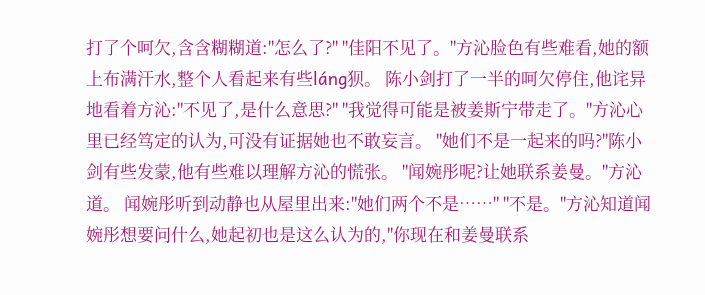打了个呵欠,含含糊糊道:"怎么了?" "佳阳不见了。"方沁脸色有些难看,她的额上布满汗水,整个人看起来有些láng狈。 陈小剑打了一半的呵欠停住,他诧异地看着方沁:"不见了,是什么意思?" "我觉得可能是被姜斯宁带走了。"方沁心里已经笃定的认为,可没有证据她也不敢妄言。 "她们不是一起来的吗?"陈小剑有些发蒙,他有些难以理解方沁的慌张。 "闻婉彤呢?让她联系姜曼。"方沁道。 闻婉彤听到动静也从屋里出来:"她们两个不是……" "不是。"方沁知道闻婉彤想要问什么,她起初也是这么认为的,"你现在和姜曼联系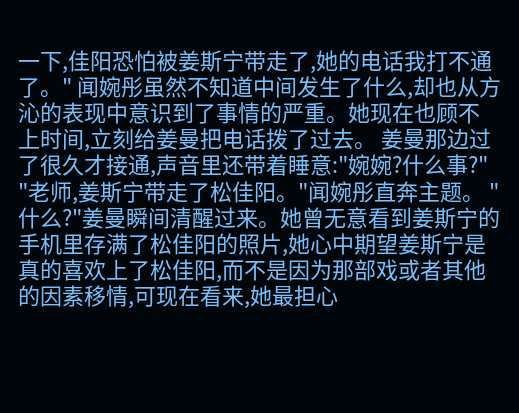一下,佳阳恐怕被姜斯宁带走了,她的电话我打不通了。" 闻婉彤虽然不知道中间发生了什么,却也从方沁的表现中意识到了事情的严重。她现在也顾不上时间,立刻给姜曼把电话拨了过去。 姜曼那边过了很久才接通,声音里还带着睡意:"婉婉?什么事?" "老师,姜斯宁带走了松佳阳。"闻婉彤直奔主题。 "什么?"姜曼瞬间清醒过来。她曾无意看到姜斯宁的手机里存满了松佳阳的照片,她心中期望姜斯宁是真的喜欢上了松佳阳,而不是因为那部戏或者其他的因素移情,可现在看来,她最担心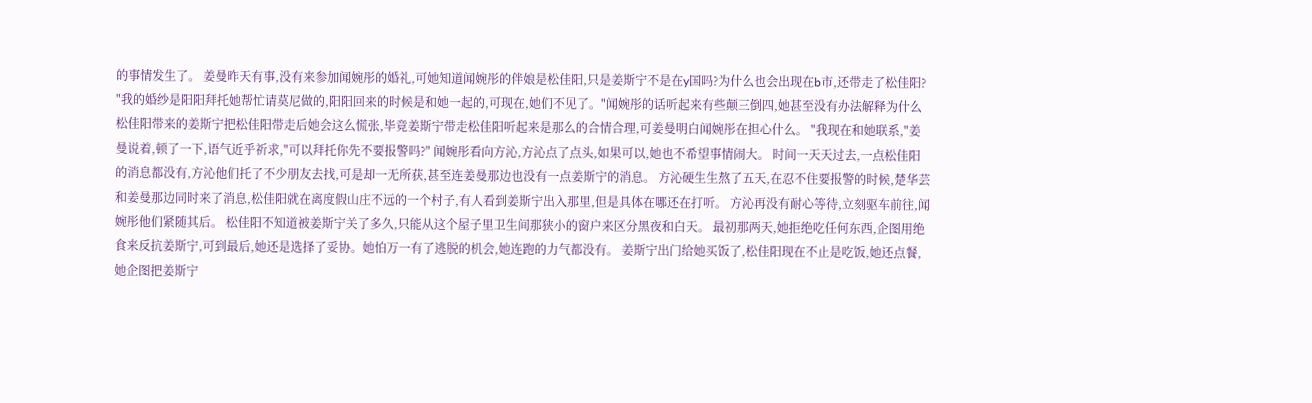的事情发生了。 姜曼昨天有事,没有来参加闻婉彤的婚礼,可她知道闻婉彤的伴娘是松佳阳,只是姜斯宁不是在y国吗?为什么也会出现在b市,还带走了松佳阳? "我的婚纱是阳阳拜托她帮忙请莫尼做的,阳阳回来的时候是和她一起的,可现在,她们不见了。"闻婉彤的话听起来有些颠三倒四,她甚至没有办法解释为什么松佳阳带来的姜斯宁把松佳阳带走后她会这么慌张,毕竟姜斯宁带走松佳阳听起来是那么的合情合理,可姜曼明白闻婉彤在担心什么。 "我现在和她联系,"姜曼说着,顿了一下,语气近乎祈求,"可以拜托你先不要报警吗?" 闻婉彤看向方沁,方沁点了点头,如果可以,她也不希望事情闹大。 时间一天天过去,一点松佳阳的消息都没有,方沁他们托了不少朋友去找,可是却一无所获,甚至连姜曼那边也没有一点姜斯宁的消息。 方沁硬生生熬了五天,在忍不住要报警的时候,楚华芸和姜曼那边同时来了消息,松佳阳就在离度假山庄不远的一个村子,有人看到姜斯宁出入那里,但是具体在哪还在打听。 方沁再没有耐心等待,立刻驱车前往,闻婉彤他们紧随其后。 松佳阳不知道被姜斯宁关了多久,只能从这个屋子里卫生间那狭小的窗户来区分黑夜和白天。 最初那两天,她拒绝吃任何东西,企图用绝食来反抗姜斯宁,可到最后,她还是选择了妥协。她怕万一有了逃脱的机会,她连跑的力气都没有。 姜斯宁出门给她买饭了,松佳阳现在不止是吃饭,她还点餐,她企图把姜斯宁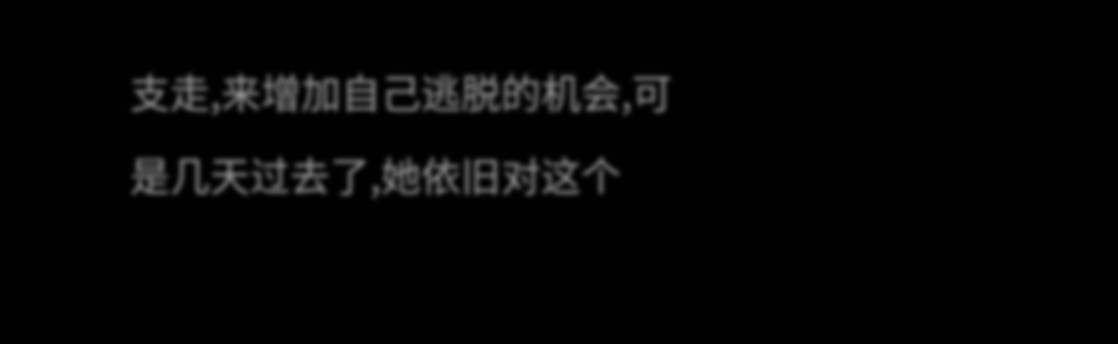支走,来增加自己逃脱的机会,可是几天过去了,她依旧对这个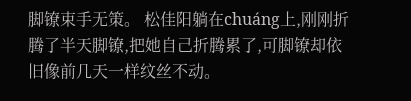脚镣束手无策。 松佳阳躺在chuáng上,刚刚折腾了半天脚镣,把她自己折腾累了,可脚镣却依旧像前几天一样纹丝不动。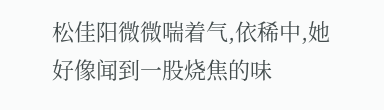松佳阳微微喘着气,依稀中,她好像闻到一股烧焦的味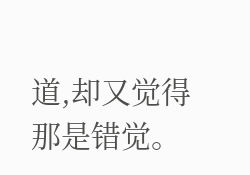道,却又觉得那是错觉。